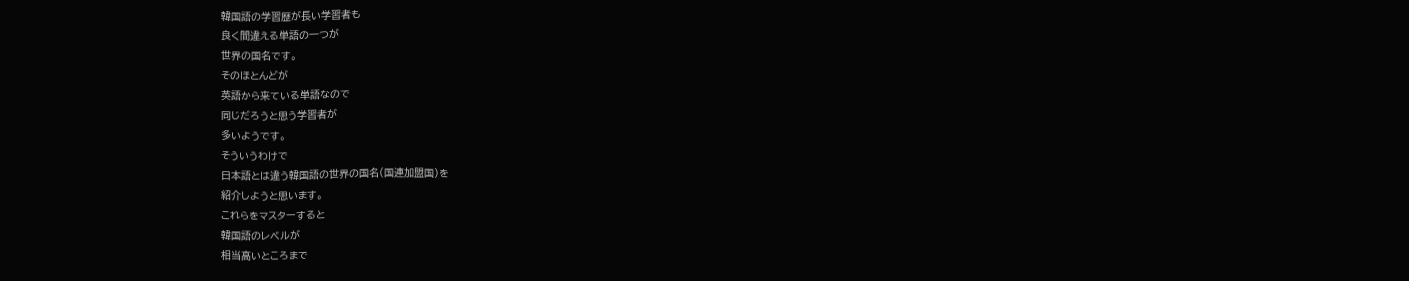韓国語の学習歴が長い学習者も
良く間違える単語の一つが
世界の国名です。
そのほとんどが
英語から来ている単語なので
同じだろうと思う学習者が
多いようです。
そういうわけで
日本語とは違う韓国語の世界の国名(国連加盟国)を
紹介しようと思います。
これらをマスターすると
韓国語のレベルが
相当高いところまで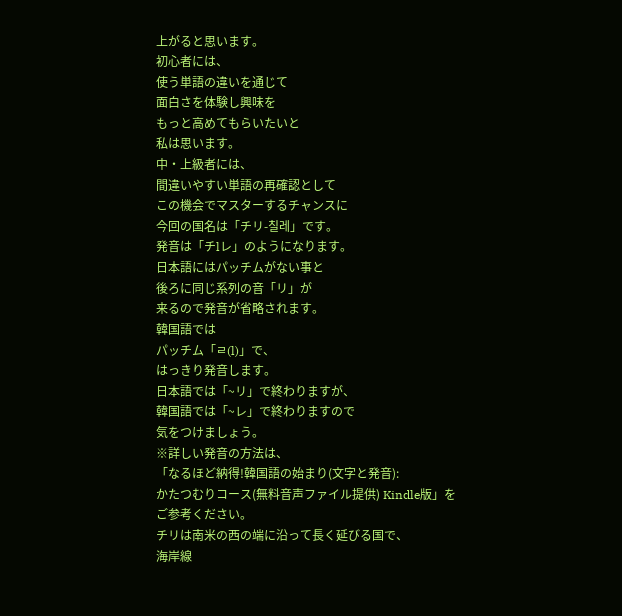上がると思います。
初心者には、
使う単語の違いを通じて
面白さを体験し興味を
もっと高めてもらいたいと
私は思います。
中・上級者には、
間違いやすい単語の再確認として
この機会でマスターするチャンスに
今回の国名は「チリ-칠레」です。
発音は「チlレ」のようになります。
日本語にはパッチムがない事と
後ろに同じ系列の音「リ」が
来るので発音が省略されます。
韓国語では
パッチム「ㄹ(l)」で、
はっきり発音します。
日本語では「~リ」で終わりますが、
韓国語では「~レ」で終わりますので
気をつけましょう。
※詳しい発音の方法は、
「なるほど納得!韓国語の始まり(文字と発音):
かたつむりコース(無料音声ファイル提供) Kindle版」を
ご参考ください。
チリは南米の西の端に沿って長く延びる国で、
海岸線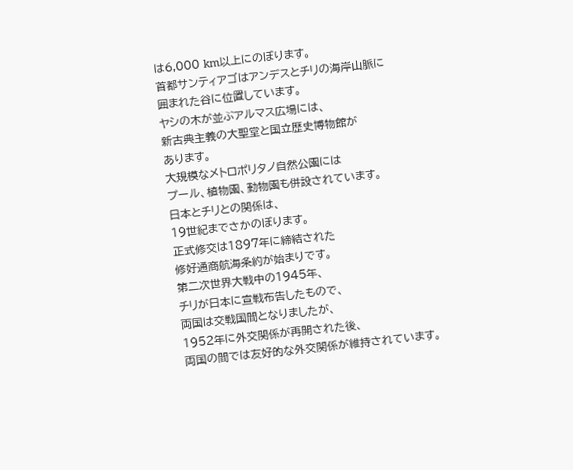は6,000 km以上にのぼります。
首都サンティアゴはアンデスとチリの海岸山脈に
囲まれた谷に位置しています。
ヤシの木が並ぶアルマス広場には、
新古典主義の大聖堂と国立歴史博物館が
あります。
大規模なメトロポリタノ自然公園には
プール、植物園、動物園も併設されています。
日本とチリとの関係は、
19世紀までさかのぼります。
正式修交は1897年に締結された
修好通商航海条約が始まりです。
第二次世界大戦中の1945年、
チリが日本に宣戦布告したもので、
両国は交戦国間となりましたが、
1952年に外交関係が再開された後、
両国の間では友好的な外交関係が維持されています。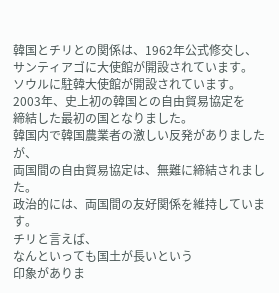韓国とチリとの関係は、1962年公式修交し、
サンティアゴに大使館が開設されています。
ソウルに駐韓大使館が開設されています。
2003年、史上初の韓国との自由貿易協定を
締結した最初の国となりました。
韓国内で韓国農業者の激しい反発がありましたが、
両国間の自由貿易協定は、無難に締結されました。
政治的には、両国間の友好関係を維持しています。
チリと言えば、
なんといっても国土が長いという
印象がありま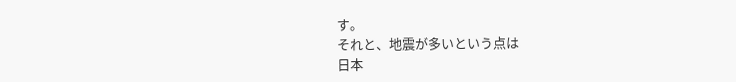す。
それと、地震が多いという点は
日本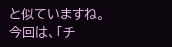と似ていますね。
今回は、「チ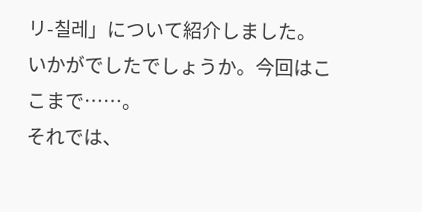リ-칠레」について紹介しました。
いかがでしたでしょうか。今回はここまで……。
それでは、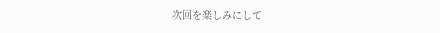次回を楽しみにして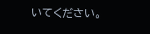いてください。